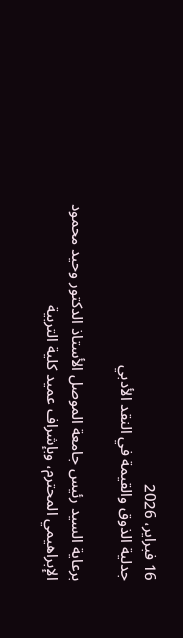16 فبراير، 2026
جدلية الذوق والقيمة في النقد الأدبي

برعاية السيد رئيس جامعة الموصل الأستاذ الدكتور وحيد محمود الإبراهيمي المحترم، وبإشراف عميد كلية التربية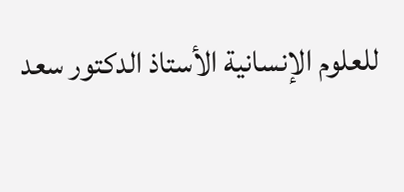للعلوم الإنسانية الأستاذ الدكتور سعد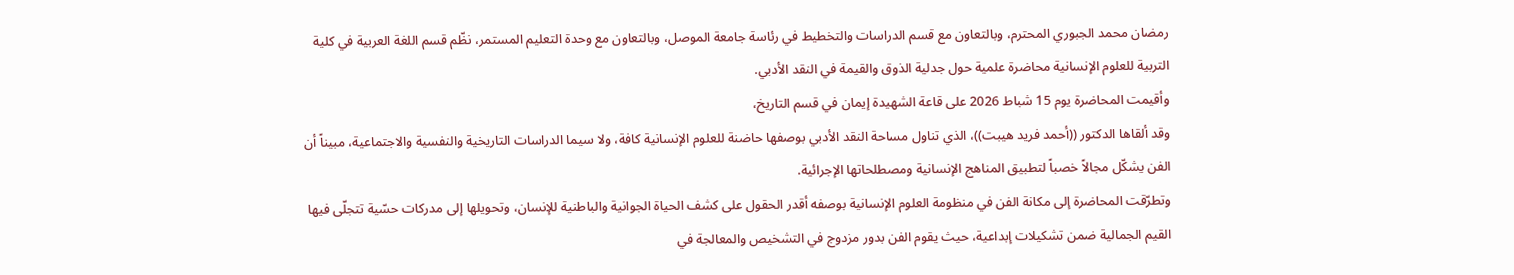رمضان محمد الجبوري المحترم، وبالتعاون مع قسم الدراسات والتخطيط في رئاسة جامعة الموصل، وبالتعاون مع وحدة التعليم المستمر، نظّم قسم اللغة العربية في كلية التربية للعلوم الإنسانية محاضرة علمية حول جدلية الذوق والقيمة في النقد الأدبي.
وأقيمت المحاضرة يوم 15 شباط 2026 على قاعة الشهيدة إيمان في قسم التاريخ،
وقد ألقاها الدكتور ((أحمد فريد هيبت))، الذي تناول مساحة النقد الأدبي بوصفها حاضنة للعلوم الإنسانية كافة، ولا سيما الدراسات التاريخية والنفسية والاجتماعية، مبيناً أن الفن يشكّل مجالاً خصباً لتطبيق المناهج الإنسانية ومصطلحاتها الإجرائية.
وتطرّقت المحاضرة إلى مكانة الفن في منظومة العلوم الإنسانية بوصفه أقدر الحقول على كشف الحياة الجوانية والباطنية للإنسان، وتحويلها إلى مدركات حسّية تتجلّى فيها القيم الجمالية ضمن تشكيلات إبداعية، حيث يقوم الفن بدور مزدوج في التشخيص والمعالجة في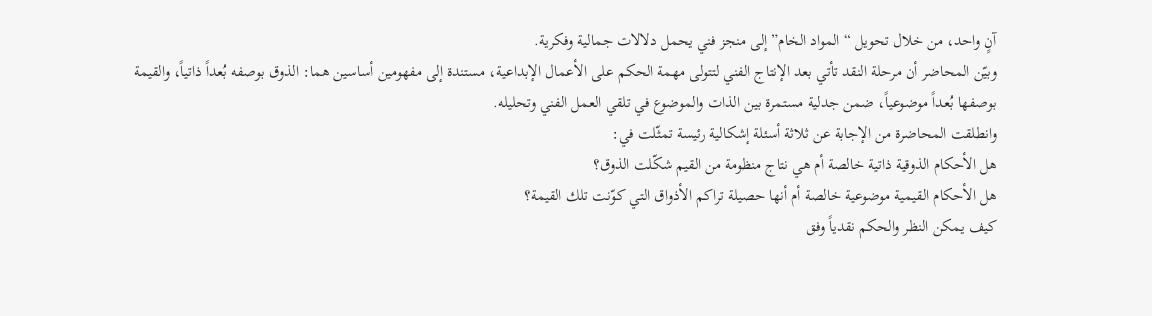آنٍ واحد، من خلال تحويل “المواد الخام” إلى منجز فني يحمل دلالات جمالية وفكرية.
وبيّن المحاضر أن مرحلة النقد تأتي بعد الإنتاج الفني لتتولى مهمة الحكم على الأعمال الإبداعية، مستندة إلى مفهومين أساسين هما: الذوق بوصفه بُعداً ذاتياً، والقيمة بوصفها بُعداً موضوعياً، ضمن جدلية مستمرة بين الذات والموضوع في تلقي العمل الفني وتحليله.
وانطلقت المحاضرة من الإجابة عن ثلاثة أسئلة إشكالية رئيسة تمثّلت في:
هل الأحكام الذوقية ذاتية خالصة أم هي نتاج منظومة من القيم شكّلت الذوق؟
هل الأحكام القيمية موضوعية خالصة أم أنها حصيلة تراكم الأذواق التي كوّنت تلك القيمة؟
كيف يمكن النظر والحكم نقدياً وفق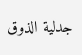جدلية الذوق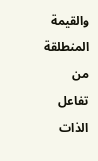والقيمة المنطلقة من تفاعل الذات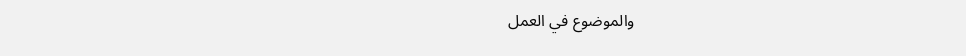والموضوع في العمل